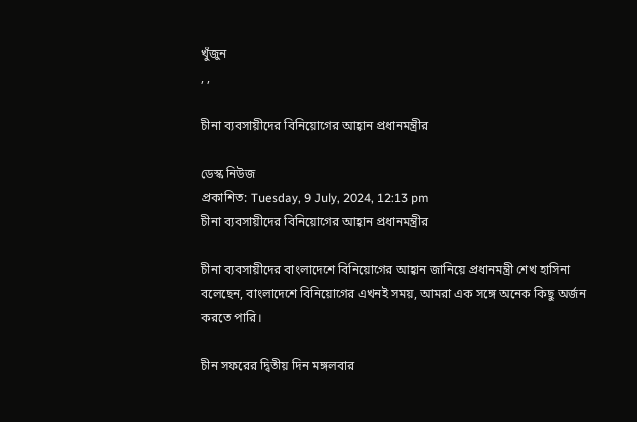খুঁজুন
, ,

চীনা ব্যবসায়ীদের বিনিয়োগের আহ্বান প্রধানমন্ত্রীর

ডেস্ক নিউজ
প্রকাশিত: Tuesday, 9 July, 2024, 12:13 pm
চীনা ব্যবসায়ীদের বিনিয়োগের আহ্বান প্রধানমন্ত্রীর

চীনা ব্যবসায়ীদের বাংলাদেশে বিনিয়োগের আহ্বান জানিয়ে প্রধানমন্ত্রী শেখ হাসিনা বলেছেন, বাংলাদেশে বিনিয়োগের এখনই সময়, আমরা এক সঙ্গে অনেক কিছু অর্জন করতে পারি।

চীন সফরের দ্বিতীয় দিন মঙ্গলবার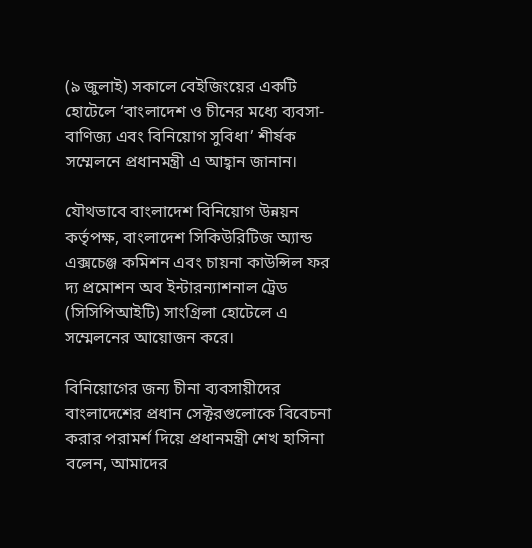(৯ জুলাই) সকালে বেইজিংয়ের একটি হোটেলে ‘বাংলাদেশ ও চীনের মধ্যে ব্যবসা-বাণিজ্য এবং বিনিয়োগ সুবিধা’ শীর্ষক সম্মেলনে প্রধানমন্ত্রী এ আহ্বান জানান।

যৌথভাবে বাংলাদেশ বিনিয়োগ উন্নয়ন কর্তৃপক্ষ, বাংলাদেশ সিকিউরিটিজ অ্যান্ড এক্সচেঞ্জ কমিশন এবং চায়না কাউন্সিল ফর দ্য প্রমোশন অব ইন্টারন্যাশনাল ট্রেড (সিসিপিআইটি) সাংগ্রিলা হোটেলে এ সম্মেলনের আয়োজন করে।

বিনিয়োগের জন্য চীনা ব্যবসায়ীদের বাংলাদেশের প্রধান সেক্টরগুলোকে বিবেচনা করার পরামর্শ দিয়ে প্রধানমন্ত্রী শেখ হাসিনা বলেন, আমাদের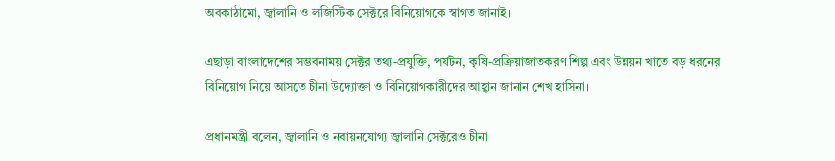অবকাঠামো, জ্বালানি ও লজিস্টিক সেক্টরে বিনিয়োগকে স্বাগত জানাই।

এছাড়া বাংলাদেশের সম্ভবনাময় সেক্টর তথ্য-প্রযুক্তি, পর্যটন, কৃষি-প্রক্রিয়াজাতকরণ শিল্প এবং উন্নয়ন খাতে বড় ধরনের বিনিয়োগ নিয়ে আসতে চীনা উদ্যোক্তা ও বিনিয়োগকারীদের আহ্বান জানান শেখ হাসিনা।

প্রধানমন্ত্রী বলেন, জ্বালানি ও নবায়নযোগ্য জ্বালানি সেক্টরেও চীনা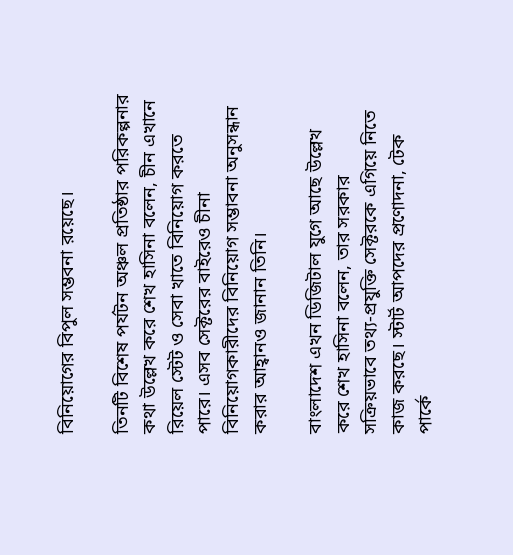বিনিয়োগের বিপুল সম্ভবনা রয়েছে।

তিনটি বিশেষ পর্যটন অঞ্চল প্রতিষ্ঠার পরিকল্পনার কথা উল্লেখ করে শেখ হাসিনা বলেন, চীন এখানে রিয়েল স্টেট ও সেবা খাতে বিনিয়োগ করতে পারে। এসব সেক্টরের বাইরেও চীনা বিনিয়োগকারীদের বিনিয়োগ সম্ভাবনা অনুসন্ধান করার আহ্বানও জানান তিনি।

বাংলাদেশ এখন ডিজিটাল যুগে আছে উল্লেখ করে শেখ হাসিনা বলেন, তার সরকার সক্রিয়ভাবে তথ্য-প্রযুক্তি সেক্টরকে এগিয়ে নিতে কাজ করছে। স্টার্ট আপদের প্রণোদনা, টেক পার্কে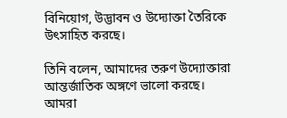বিনিয়োগ, উদ্ভাবন ও উদ্যোক্তা তৈরিকে উৎসাহিত করছে।

তিনি বলেন, আমাদের তরুণ উদ্যোক্তারা আন্তর্জাতিক অঙ্গণে ভালো করছে। আমরা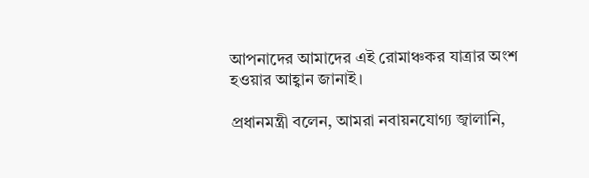আপনাদের আমাদের এই রোমাঞ্চকর যাত্রার অংশ হওয়ার আহ্বান জানাই।

প্রধানমন্ত্রী বলেন, আমরা নবায়নযোগ্য জ্বালানি,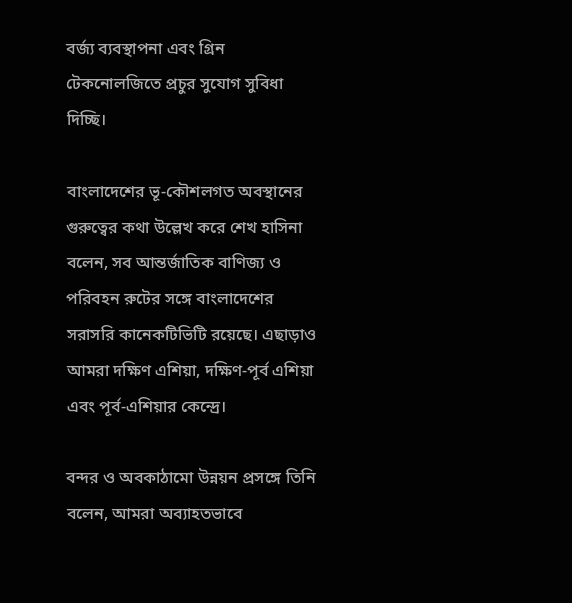বর্জ্য ব্যবস্থাপনা এবং গ্রিন টেকনোলজিতে প্রচুর সুযোগ সুবিধা দিচ্ছি।

বাংলাদেশের ভূ-কৌশলগত অবস্থানের গুরুত্বের কথা উল্লেখ করে শেখ হাসিনা বলেন, সব আন্তর্জাতিক বাণিজ্য ও পরিবহন রুটের সঙ্গে বাংলাদেশের সরাসরি কানেকটিভিটি রয়েছে। এছাড়াও আমরা দক্ষিণ এশিয়া, দক্ষিণ-পূর্ব এশিয়া এবং পূর্ব-এশিয়ার কেন্দ্রে।

বন্দর ও অবকাঠামো উন্নয়ন প্রসঙ্গে তিনি বলেন, আমরা অব্যাহতভাবে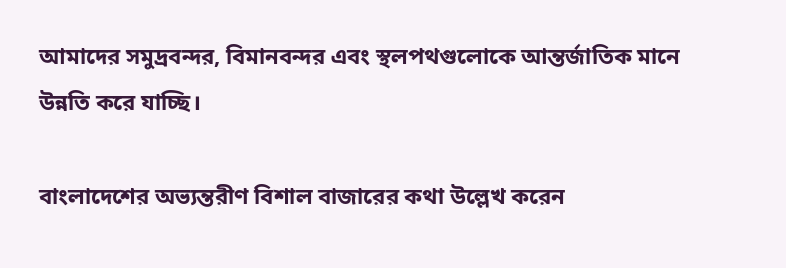আমাদের সমুদ্রবন্দর, বিমানবন্দর এবং স্থলপথগুলোকে আন্তর্জাতিক মানে উন্নতি করে যাচ্ছি।

বাংলাদেশের অভ্যন্তরীণ বিশাল বাজারের কথা উল্লেখ করেন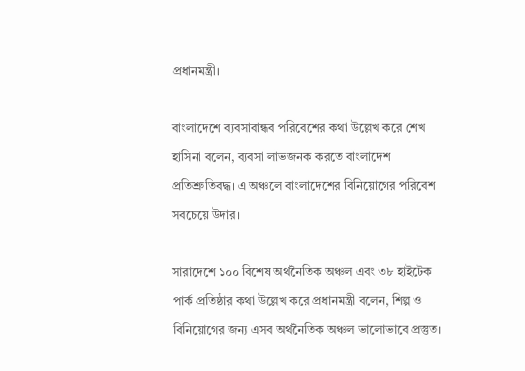প্রধানমন্ত্রী।

বাংলাদেশে ব্যবসাবান্ধব পরিবেশের কথা উল্লেখ করে শেখ হাসিনা বলেন, ব্যবসা লাভজনক করতে বাংলাদেশ প্রতিশ্রুতিবদ্ধ। এ অঞ্চলে বাংলাদেশের বিনিয়োগের পরিবেশ সবচেয়ে উদার।

সারাদেশে ১০০ বিশেষ অর্থনৈতিক অঞ্চল এবং ৩৮ হাইটেক পার্ক প্রতিষ্ঠার কথা উল্লেখ করে প্রধানমন্ত্রী বলেন, শিল্প ও বিনিয়োগের জন্য এসব অর্থনৈতিক অঞ্চল ভালোভাবে প্রস্তুত।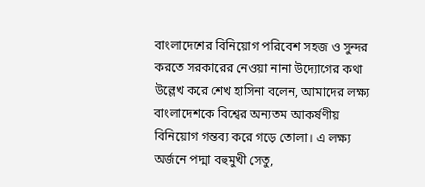বাংলাদেশের বিনিয়োগ পরিবেশ সহজ ও সুন্দর করতে সরকারের নেওয়া নানা উদ্যোগের কথা উল্লেখ করে শেখ হাসিনা বলেন, আমাদের লক্ষ্য বাংলাদেশকে বিশ্বের অন্যতম আকর্ষণীয় বিনিয়োগ গন্তব্য করে গড়ে তোলা। এ লক্ষ্য অর্জনে পদ্মা বহুমুখী সেতু,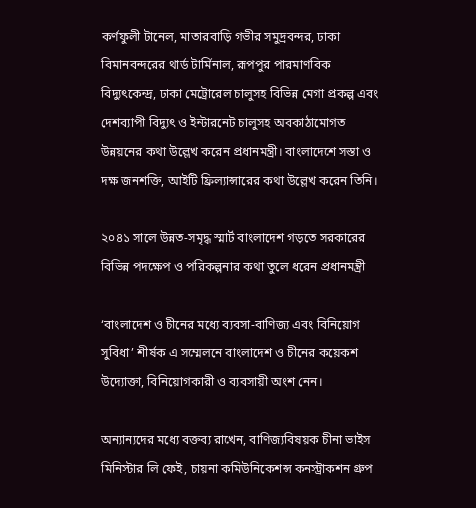কর্ণফুলী টানেল, মাতারবাড়ি গভীর সমুদ্রবন্দর, ঢাকা বিমানবন্দরের থার্ড টার্মিনাল, রূপপুর পারমাণবিক বিদ্যুৎকেন্দ্র, ঢাকা মেট্রোরেল চালুসহ বিভিন্ন মেগা প্রকল্প এবং দেশব্যাপী বিদ্যুৎ ও ইন্টারনেট চালুসহ অবকাঠামোগত উন্নয়নের কথা উল্লেখ করেন প্রধানমন্ত্রী। বাংলাদেশে সস্তা ও দক্ষ জনশক্তি, আইটি ফ্রিল্যান্সারের কথা উল্লেখ করেন তিনি।

২০৪১ সালে উন্নত-সমৃদ্ধ স্মার্ট বাংলাদেশ গড়তে সরকারের বিভিন্ন পদক্ষেপ ও পরিকল্পনার কথা তুলে ধরেন প্রধানমন্ত্রী

‘বাংলাদেশ ও চীনের মধ্যে ব্যবসা-বাণিজ্য এবং বিনিয়োগ সুবিধা’ শীর্ষক এ সম্মেলনে বাংলাদেশ ও চীনের কয়েকশ উদ্যোক্তা, বিনিয়োগকারী ও ব্যবসায়ী অংশ নেন।

অন্যান্যদের মধ্যে বক্তব্য রাখেন, বাণিজ্যবিষয়ক চীনা ভাইস মিনিস্টার লি ফেই, চায়না কমিউনিকেশন্স কনস্ট্রাকশন গ্রুপ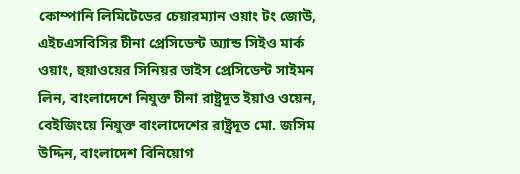কোম্পানি লিমিটেডের চেয়ারম্যান ওয়াং টং জোউ, এইচএসবিসির চীনা প্রেসিডেন্ট অ্যান্ড সিইও মার্ক ওয়াং, হুয়াওয়ের সিনিয়র ভাইস প্রেসিডেন্ট সাইমন লিন, বাংলাদেশে নিযুক্ত চীনা রাষ্ট্রদূত ইয়াও ওয়েন, বেইজিংয়ে নিযুক্ত বাংলাদেশের রাষ্ট্রদূত মো. জসিম উদ্দিন, বাংলাদেশ বিনিয়োগ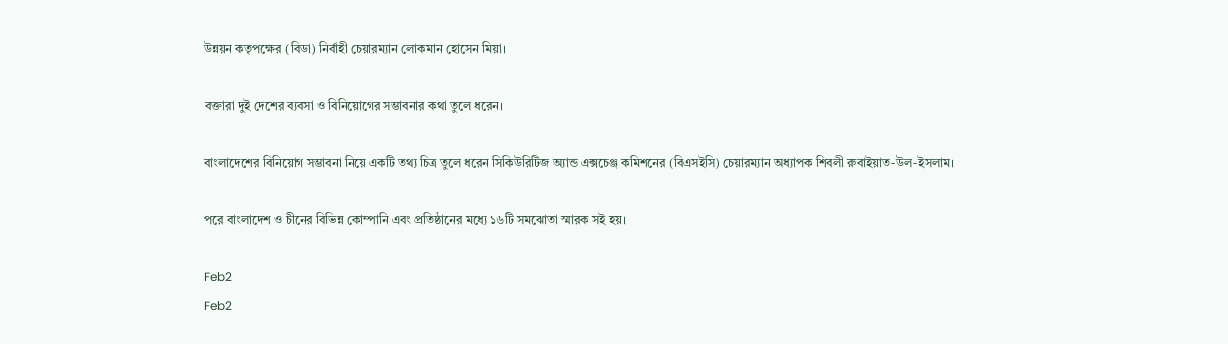উন্নয়ন কতৃপক্ষের (বিডা) নির্বাহী চেয়ারম্যান লোকমান হোসেন মিয়া।

বক্তারা দুই দেশের ব্যবসা ও বিনিয়োগের সম্ভাবনার কথা তুলে ধরেন।

বাংলাদেশের বিনিয়োগ সম্ভাবনা নিয়ে একটি তথ্য চিত্র তুলে ধরেন সিকিউরিটিজ অ্যান্ড এক্সচেঞ্জ কমিশনের (বিএসইসি) চেয়ারম্যান অধ্যাপক শিবলী রুবাইয়াত-উল-ইসলাম।

পরে বাংলাদেশ ও চীনের বিভিন্ন কোম্পানি এবং প্রতিষ্ঠানের মধ্যে ১৬টি সমঝোতা স্মারক সই হয়।

Feb2
Feb2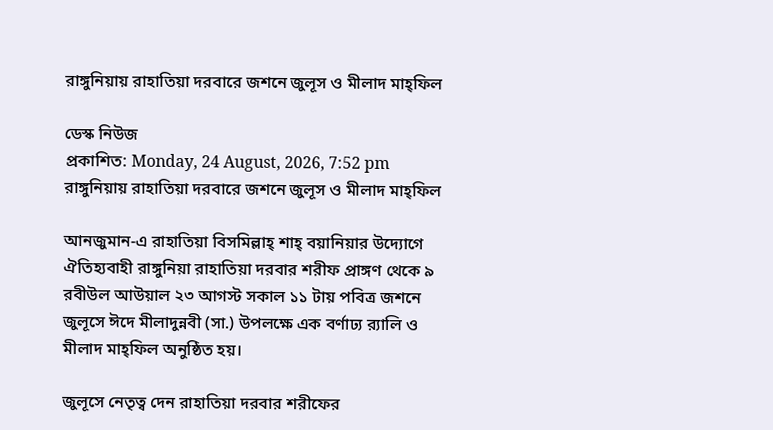রাঙ্গুনিয়ায় রাহাতিয়া দরবারে জশনে জুলূস ও মীলাদ মাহ্ফিল

ডেস্ক নিউজ
প্রকাশিত: Monday, 24 August, 2026, 7:52 pm
রাঙ্গুনিয়ায় রাহাতিয়া দরবারে জশনে জুলূস ও মীলাদ মাহ্ফিল

আনজুমান-এ রাহাতিয়া বিসমিল্লাহ্ শাহ্ বয়ানিয়ার উদ্যোগে ঐতিহ্যবাহী রাঙ্গুনিয়া রাহাতিয়া দরবার শরীফ প্রাঙ্গণ থেকে ৯ রবীউল আউয়াল ২৩ আগস্ট সকাল ১১ টায় পবিত্র জশনে জুলূসে ঈদে মীলাদুন্নবী (সা.) উপলক্ষে এক বর্ণাঢ্য র‍্যালি ও মীলাদ মাহ্ফিল অনুষ্ঠিত হয়।

জুলূসে নেতৃত্ব দেন রাহাতিয়া দরবার শরীফের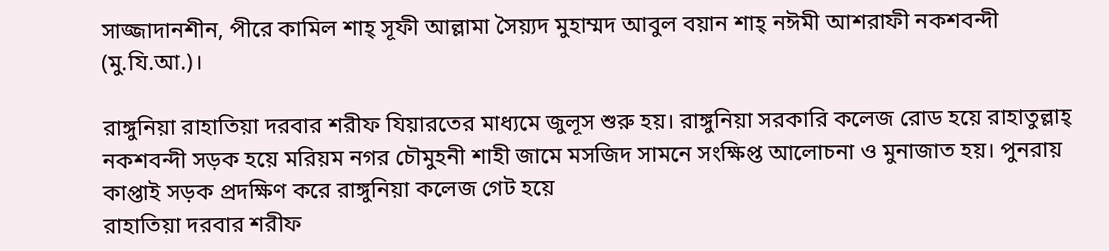সাজ্জাদানশীন, পীরে কামিল শাহ্ সূফী আল্লামা সৈয়্যদ মুহাম্মদ আবুল বয়ান শাহ্ নঈমী আশরাফী নকশবন্দী (মু.যি.আ.)।

রাঙ্গুনিয়া রাহাতিয়া দরবার শরীফ যিয়ারতের মাধ্যমে জুলূস শুরু হয়। রাঙ্গুনিয়া সরকারি কলেজ রোড হয়ে রাহাতুল্লাহ্ নকশবন্দী সড়ক হয়ে মরিয়ম নগর চৌমুহনী শাহী জামে মসজিদ সামনে সংক্ষিপ্ত আলোচনা ও মুনাজাত হয়। পুনরায় কাপ্তাই সড়ক প্রদক্ষিণ করে রাঙ্গুনিয়া কলেজ গেট হয়ে
রাহাতিয়া দরবার শরীফ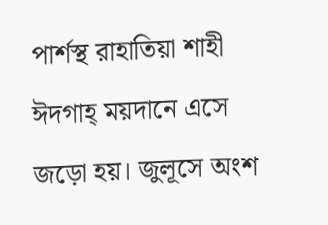পার্শস্থ রাহাতিয়া শাহী ঈদগাহ্ ময়দানে এসে জড়ো হয়। জুলূসে অংশ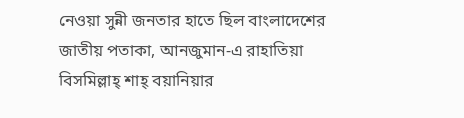নেওয়া সুন্নী জনতার হাতে ছিল বাংলাদেশের জাতীয় পতাকা, আনজুমান-এ রাহাতিয়া বিসমিল্লাহ্ শাহ্ বয়ানিয়ার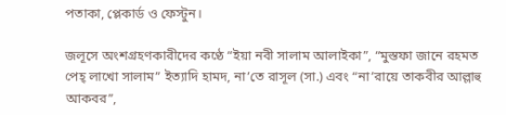পতাকা, প্লেকার্ড ও ফেস্টুন।

জলূসে অংশগ্রহণকারীদের কণ্ঠে “ইয়া নবী সালাম আলাইকা”, “মুস্তফা জানে রহমত পেহ্ লাখো সালাম” ইত্যাদি হামদ, না’তে রাসূল (সা.) এবং “না’রায়ে তাকবীর আল্লাহু আকবর”,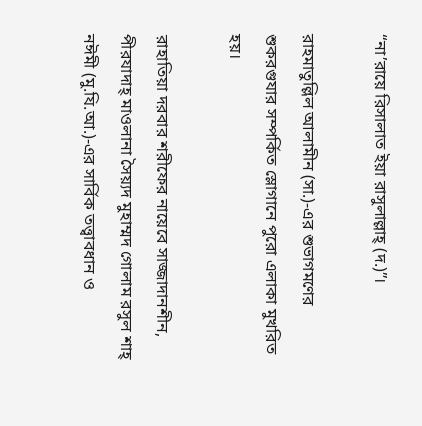“না’রায়ে রিসালাত ইয়া রাসুলাল্লাহ্ (দ.)”।

রাহমাতুল্লিল আলামীন (সা.)-এর শুভাগমণের শুকরগুযার সম্পর্কিত স্লোগানে পুরো এলাকা মুখরিত হয়।

রাহাতিয়া দরবার শরীফের নায়েবে সাজ্জাদানশীন, পীরযাদাহ্ মাওলানা সৈয়্যদ মুহাম্মদ গোলাম রসুল শাহ্ নঈমী (মু.যি.আ.)-এর সার্বিক তত্ত্বাবধান ও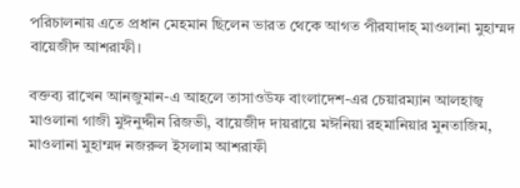পরিচালনায় এতে প্রধান মেহমান ছিলেন ভারত থেকে আগত পীরযাদাহ্ মাওলানা মুহাম্মদ বায়েজীদ আশরাফী।

বক্তব্য রাখেন আনজুমান-এ আহলে তাসাওউফ বাংলাদেশ-এর চেয়ারম্যান আলহাজ্ব মাওলানা গাজী মুঈনুদ্দীন রিজভী, বায়েজীদ দায়রায়ে মঈনিয়া রহমানিয়ার মুনতাজিম, মাওলানা মুহাম্মদ নজরুল ইসলাম আশরাফী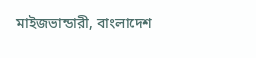মাইজভান্ডারী, বাংলাদেশ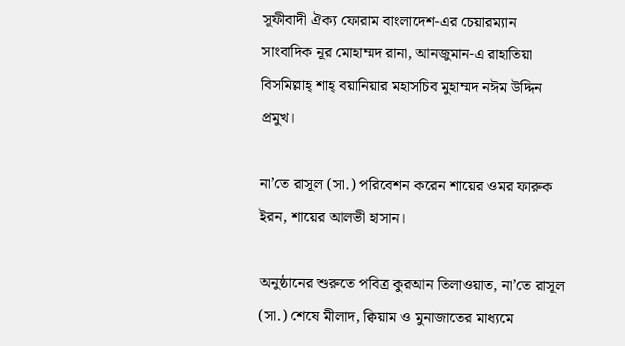সূফীবাদী ঐক্য ফোরাম বাংলাদেশ-এর চেয়ারম্যান সাংবাদিক নূর মোহাম্মদ রানা, আনজুমান-এ রাহাতিয়া বিসমিল্লাহ্ শাহ্ বয়ানিয়ার মহাসচিব মুহাম্মদ নঈম উদ্দিন প্রমুখ।

না’তে রাসূল (সা.) পরিবেশন করেন শায়ের ওমর ফারুক ইরন, শায়ের আলভী হাসান।

অনুষ্ঠানের শুরুতে পবিত্র কুরআন তিলাওয়াত, না’তে রাসূল (সা.) শেষে মীলাদ, ক্বিয়াম ও মুনাজাতের মাধ্যমে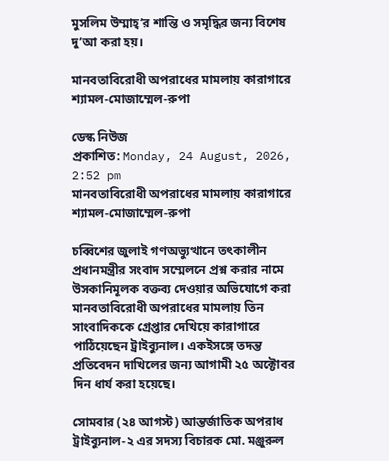মুসলিম উম্মাহ্’র শান্তি ও সমৃদ্ধির জন্য বিশেষ দু’আ করা হয়।

মানবতাবিরোধী অপরাধের মামলায় কারাগারে শ্যামল-মোজাম্মেল-রুপা

ডেস্ক নিউজ
প্রকাশিত: Monday, 24 August, 2026, 2:52 pm
মানবতাবিরোধী অপরাধের মামলায় কারাগারে শ্যামল-মোজাম্মেল-রুপা

চব্বিশের জুলাই গণঅভ্যুত্থানে তৎকালীন প্রধানমন্ত্রীর সংবাদ সম্মেলনে প্রশ্ন করার নামে উসকানিমূলক বক্তব্য দেওয়ার অভিযোগে করা মানবতাবিরোধী অপরাধের মামলায় তিন সাংবাদিককে গ্রেপ্তার দেখিয়ে কারাগারে পাঠিয়েছেন ট্রাইব্যুনাল। একইসঙ্গে তদন্ত প্রতিবেদন দাখিলের জন্য আগামী ২৫ অক্টোবর দিন ধার্য করা হয়েছে।

সোমবার (২৪ আগস্ট) আন্তর্জাতিক অপরাধ ট্রাইব্যুনাল-২ এর সদস্য বিচারক মো. মঞ্জুরুল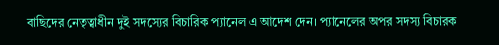বাছিদের নেতৃত্বাধীন দুই সদস্যের বিচারিক প্যানেল এ আদেশ দেন। প্যানেলের অপর সদস্য বিচারক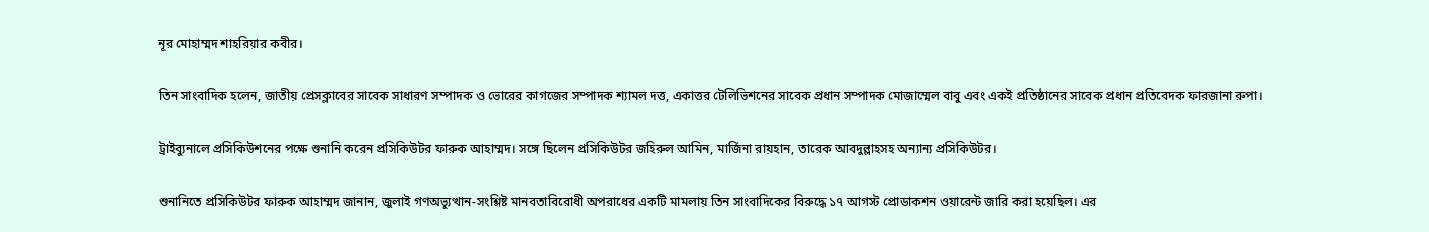নূর মোহাম্মদ শাহরিয়ার কবীর।

তিন সাংবাদিক হলেন, জাতীয় প্রেসক্লাবের সাবেক সাধারণ সম্পাদক ও ভোরের কাগজের সম্পাদক শ্যামল দত্ত, একাত্তর টেলিভিশনের সাবেক প্রধান সম্পাদক মোজাম্মেল বাবু এবং একই প্রতিষ্ঠানের সাবেক প্রধান প্রতিবেদক ফারজানা রুপা।

ট্রাইব্যুনালে প্রসিকিউশনের পক্ষে শুনানি করেন প্রসিকিউটর ফারুক আহাম্মদ। সঙ্গে ছিলেন প্রসিকিউটর জহিরুল আমিন, মার্জিনা রায়হান, তারেক আবদুল্লাহসহ অন্যান্য প্রসিকিউটর।

শুনানিতে প্রসিকিউটর ফারুক আহাম্মদ জানান, জুলাই গণঅভ্যুত্থান-সংশ্লিষ্ট মানবতাবিরোধী অপরাধের একটি মামলায় তিন সাংবাদিকের বিরুদ্ধে ১৭ আগস্ট প্রোডাকশন ওয়ারেন্ট জারি করা হয়েছিল। এর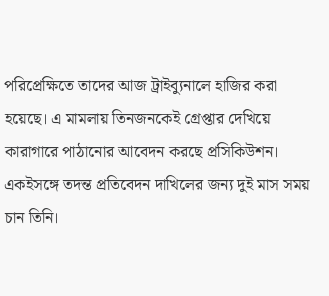পরিপ্রেক্ষিতে তাদের আজ ট্রাইব্যুনালে হাজির করা হয়েছে। এ মামলায় তিনজনকেই গ্রেপ্তার দেখিয়ে কারাগারে পাঠানোর আবেদন করছে প্রসিকিউশন। একইসঙ্গে তদন্ত প্রতিবেদন দাখিলের জন্য দুই মাস সময় চান তিনি।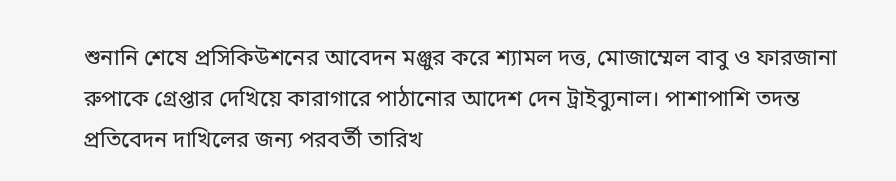শুনানি শেষে প্রসিকিউশনের আবেদন মঞ্জুর করে শ্যামল দত্ত, মোজাম্মেল বাবু ও ফারজানা রুপাকে গ্রেপ্তার দেখিয়ে কারাগারে পাঠানোর আদেশ দেন ট্রাইব্যুনাল। পাশাপাশি তদন্ত প্রতিবেদন দাখিলের জন্য পরবর্তী তারিখ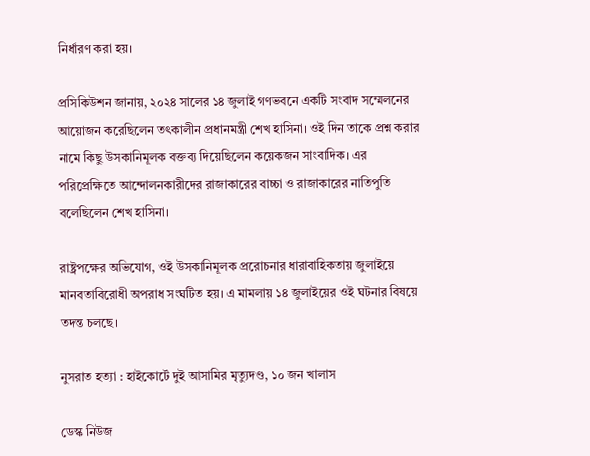নির্ধারণ করা হয়।

প্রসিকিউশন জানায়, ২০২৪ সালের ১৪ জুলাই গণভবনে একটি সংবাদ সম্মেলনের আয়োজন করেছিলেন তৎকালীন প্রধানমন্ত্রী শেখ হাসিনা। ওই দিন তাকে প্রশ্ন করার নামে কিছু উসকানিমূলক বক্তব্য দিয়েছিলেন কয়েকজন সাংবাদিক। এর পরিপ্রেক্ষিতে আন্দোলনকারীদের রাজাকারের বাচ্চা ও রাজাকারের নাতিপুতি বলেছিলেন শেখ হাসিনা।

রাষ্ট্রপক্ষের অভিযোগ, ওই উসকানিমূলক প্ররোচনার ধারাবাহিকতায় জুলাইয়ে মানবতাবিরোধী অপরাধ সংঘটিত হয়। এ মামলায় ১৪ জুলাইয়ের ওই ঘটনার বিষয়ে তদন্ত চলছে।

নুসরাত হত্যা : হাইকোর্টে দুই আসামির মৃত্যুদণ্ড, ১০ জন খালাস

ডেস্ক নিউজ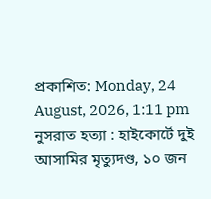প্রকাশিত: Monday, 24 August, 2026, 1:11 pm
নুসরাত হত্যা : হাইকোর্টে দুই আসামির মৃত্যুদণ্ড, ১০ জন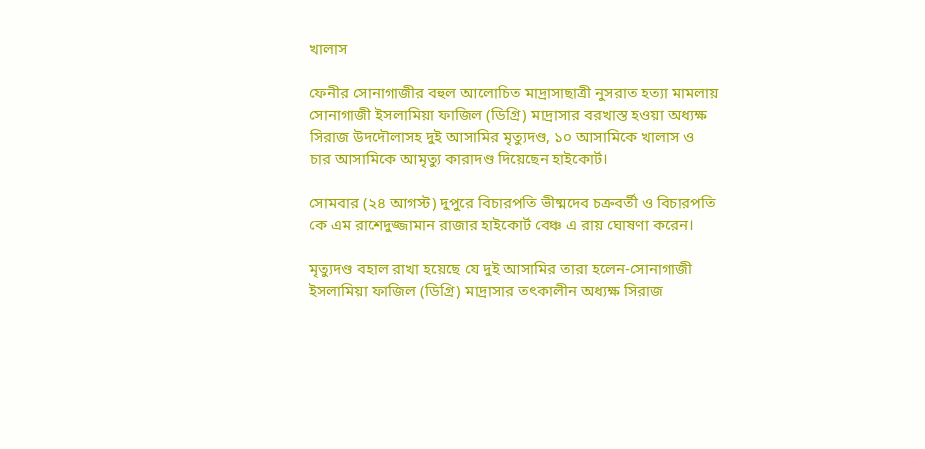খালাস

ফেনীর সোনাগাজীর বহুল আলোচিত মাদ্রাসাছাত্রী নুসরাত হত্যা মামলায় সোনাগাজী ইসলামিয়া ফাজিল (ডিগ্রি) মাদ্রাসার বরখাস্ত হওয়া অধ্যক্ষ সিরাজ উদদৌলাসহ দুই আসামির মৃত্যুদণ্ড, ১০ আসামিকে খালাস ও চার আসামিকে আমৃত্যু কারাদণ্ড দিয়েছেন হাইকোর্ট।

সোমবার (২৪ আগস্ট) দুপুরে বিচারপতি ভীষ্মদেব চক্রবর্তী ও বিচারপতি কে এম রাশেদুজ্জামান রাজার হাইকোর্ট বেঞ্চ এ রায় ঘোষণা করেন।

মৃত্যুদণ্ড বহাল রাখা হয়েছে যে দুই আসামির তারা হলেন-সোনাগাজী ইসলামিয়া ফাজিল (ডিগ্রি) মাদ্রাসার তৎকালীন অধ্যক্ষ সিরাজ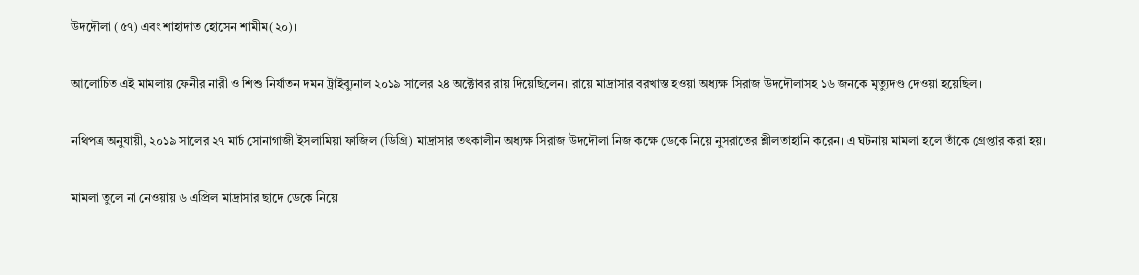উদদৌলা (৫৭) এবং শাহাদাত হোসেন শামীম(২০)।

আলোচিত এই মামলায় ফেনীর নারী ও শিশু নির্যাতন দমন ট্রাইব্যুনাল ২০১৯ সালের ২৪ অক্টোবর রায় দিয়েছিলেন। রায়ে মাদ্রাসার বরখাস্ত হওয়া অধ্যক্ষ সিরাজ উদদৌলাসহ ১৬ জনকে মৃত্যুদণ্ড দেওয়া হয়েছিল।

নথিপত্র অনুযায়ী, ২০১৯ সালের ২৭ মার্চ সোনাগাজী ইসলামিয়া ফাজিল (ডিগ্রি) মাদ্রাসার তৎকালীন অধ্যক্ষ সিরাজ উদদৌলা নিজ কক্ষে ডেকে নিয়ে নুসরাতের শ্লীলতাহানি করেন। এ ঘটনায় মামলা হলে তাঁকে গ্রেপ্তার করা হয়।

মামলা তুলে না নেওয়ায় ৬ এপ্রিল মাদ্রাসার ছাদে ডেকে নিয়ে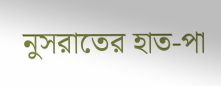নুসরাতের হাত-পা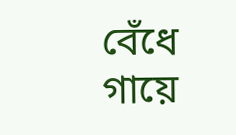বেঁধে গায়ে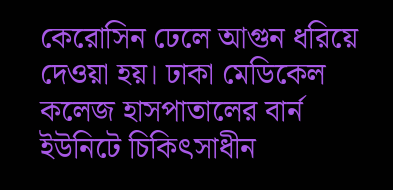কেরোসিন ঢেলে আগুন ধরিয়ে দেওয়া হয়। ঢাকা মেডিকেল কলেজ হাসপাতালের বার্ন ইউনিটে চিকিৎসাধীন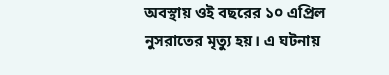অবস্থায় ওই বছরের ১০ এপ্রিল নুসরাতের মৃত্যু হয়। এ ঘটনায়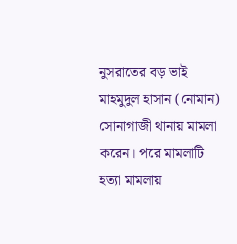নুসরাতের বড় ভাই মাহমুদুল হাসান (নোমান) সোনাগাজী থানায় মামলা করেন। পরে মামলাটি হত্যা মামলায়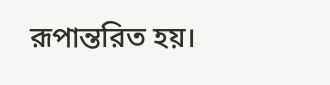রূপান্তরিত হয়।